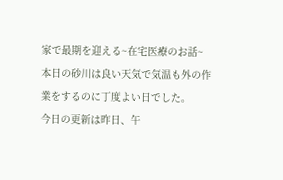家で最期を迎える~在宅医療のお話~
本日の砂川は良い天気で気温も外の作業をするのに丁度よい日でした。
今日の更新は昨日、午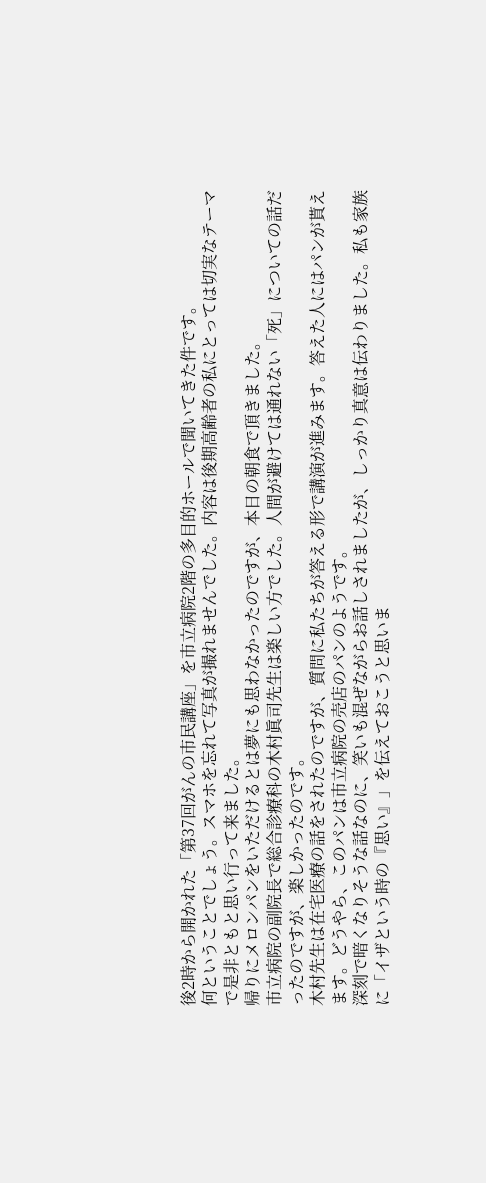後2時から開かれた「第37回がんの市民講座」を市立病院2階の多目的ホールで聞いてきた件です。
何ということでしょう。スマホを忘れて写真が撮れませんでした。内容は後期高齢者の私にとっては切実なテーマで是非ともと思い行って来ました。
帰りにメロンパンをいただけるとは夢にも思わなかったのですが、本日の朝食で頂きました。
市立病院の副院長で総合診療科の木村眞司先生は楽しい方でした。人間が避けては通れない「死」についての話だったのですが、楽しかったのです。
木村先生は在宅医療の話をされたのですが、質問に私たちが答える形で講演が進みます。答えた人にはパンが貰えます。どうやら、このパンは市立病院の売店のパンのようです。
深刻で暗くなりそうな話なのに、笑いも混ぜながらお話しされましたが、しっかり真意は伝わりました。私も家族に「イザという時の『思い』」を伝えておこうと思いま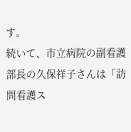す。
続いて、市立病院の副看護部長の久保祥子さんは「訪問看護ス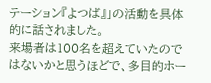テーション『よつば』」の活動を具体的に話されました。
来場者は100名を超えていたのではないかと思うほどで、多目的ホー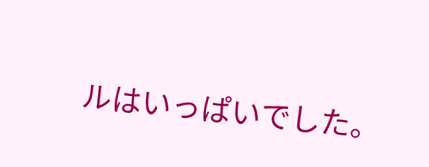ルはいっぱいでした。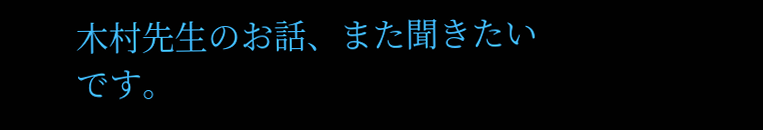木村先生のお話、また聞きたいです。